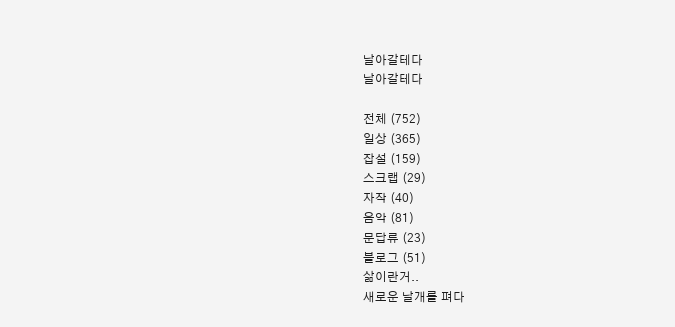날아갈테다
날아갈테다

전체 (752)
일상 (365)
잡설 (159)
스크랩 (29)
자작 (40)
음악 (81)
문답류 (23)
블로그 (51)
삶이란거..
새로운 날개를 펴다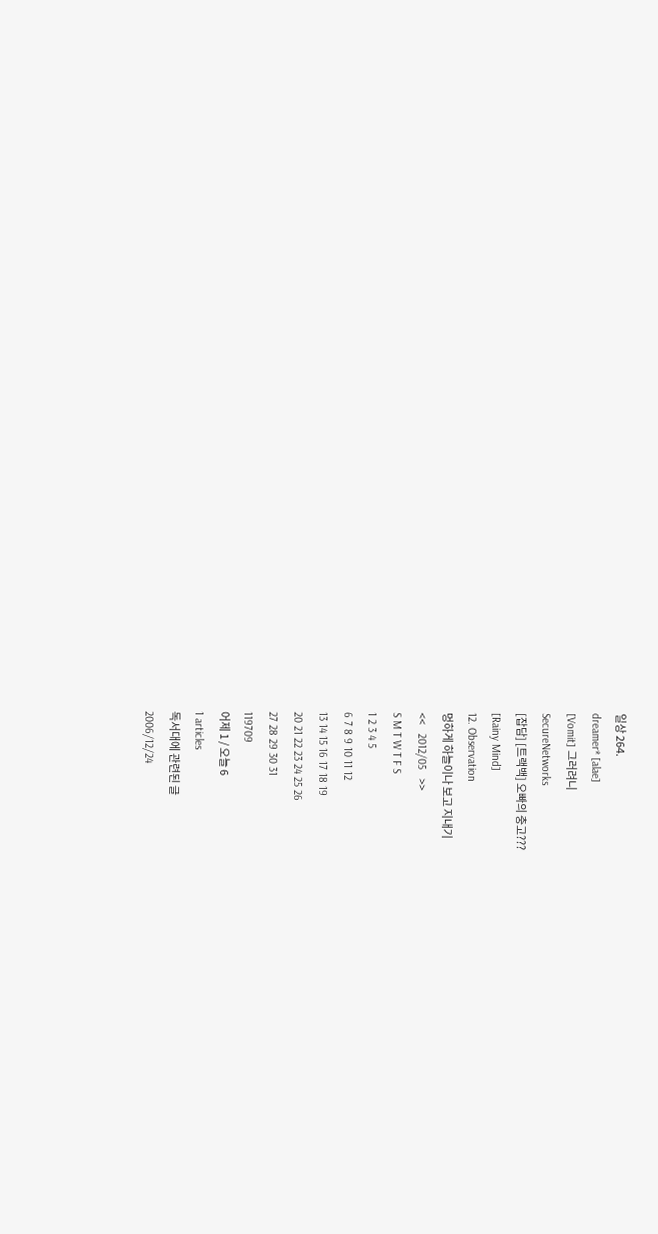일상 264.
dreamer* [alae]
[Vomit] 그러려니
SecureNetworks
[잡담] [트랙백] 오빠의 충고???
[Rainy Mind]
12. Observation
멍하게 하늘이나 보고 지내기
<<   2012/05   >>
S M T W T F S
1 2 3 4 5
6 7 8 9 10 11 12
13 14 15 16 17 18 19
20 21 22 23 24 25 26
27 28 29 30 31
119709
어제 1 / 오늘 6
1 articles
독서대에 관련된 글
2006/12/24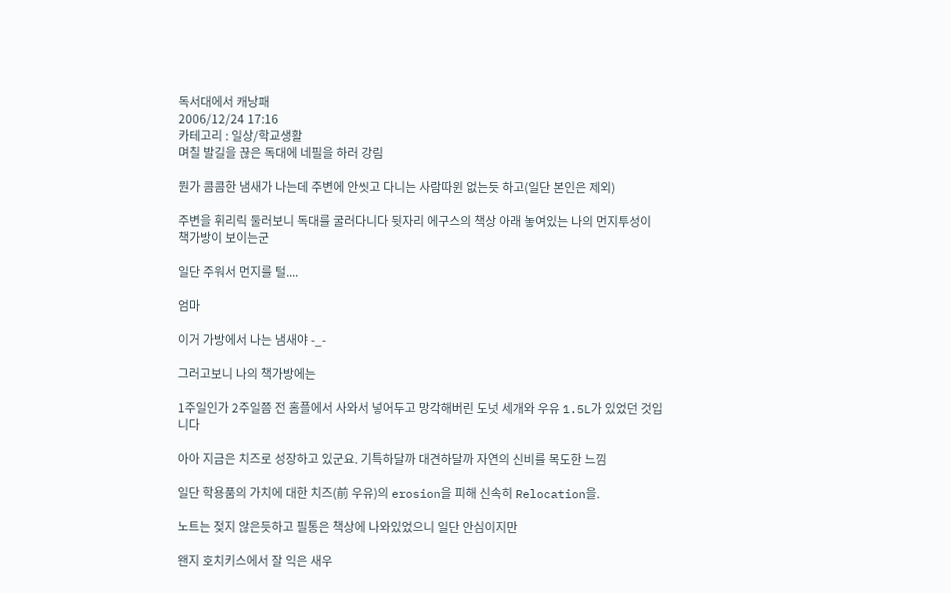독서대에서 캐낭패
2006/12/24 17:16
카테고리 : 일상/학교생활
며칠 발길을 끊은 독대에 네필을 하러 강림

뭔가 콤콤한 냄새가 나는데 주변에 안씻고 다니는 사람따윈 없는듯 하고(일단 본인은 제외)

주변을 휘리릭 둘러보니 독대를 굴러다니다 뒷자리 에구스의 책상 아래 놓여있는 나의 먼지투성이 책가방이 보이는군

일단 주워서 먼지를 털....

엄마

이거 가방에서 나는 냄새야 -_-

그러고보니 나의 책가방에는

1주일인가 2주일쯤 전 홈플에서 사와서 넣어두고 망각해버린 도넛 세개와 우유 1.5L가 있었던 것입니다

아아 지금은 치즈로 성장하고 있군요. 기특하달까 대견하달까 자연의 신비를 목도한 느낌

일단 학용품의 가치에 대한 치즈(前 우유)의 erosion을 피해 신속히 Relocation을.

노트는 젖지 않은듯하고 필통은 책상에 나와있었으니 일단 안심이지만

왠지 호치키스에서 잘 익은 새우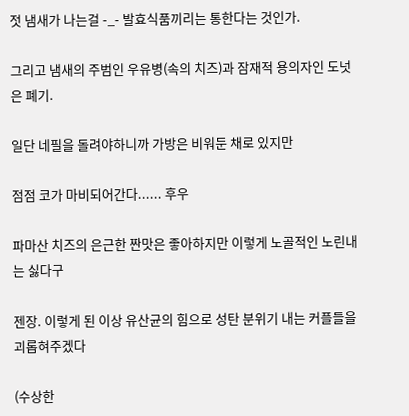젓 냄새가 나는걸 -_- 발효식품끼리는 통한다는 것인가.

그리고 냄새의 주범인 우유병(속의 치즈)과 잠재적 용의자인 도넛은 폐기.

일단 네필을 돌려야하니까 가방은 비워둔 채로 있지만

점점 코가 마비되어간다...... 후우

파마산 치즈의 은근한 짠맛은 좋아하지만 이렇게 노골적인 노린내는 싫다구

젠장. 이렇게 된 이상 유산균의 힘으로 성탄 분위기 내는 커플들을 괴롭혀주겠다

(수상한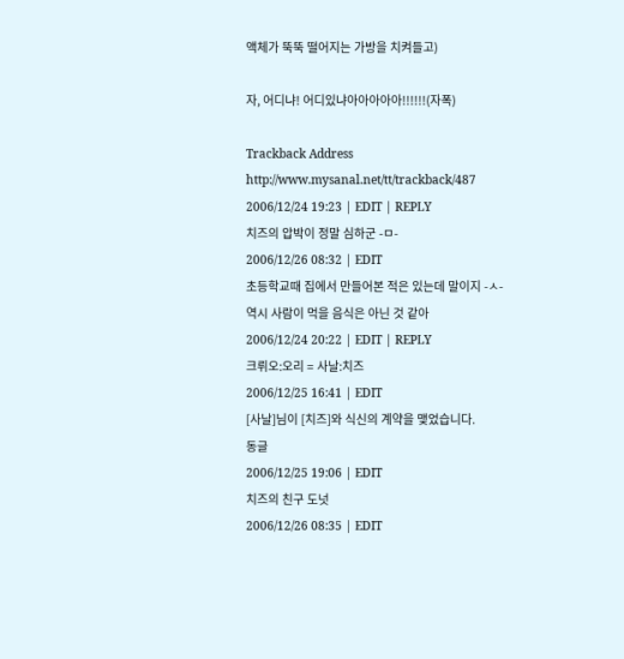액체가 뚝뚝 떨어지는 가방을 치켜들고)

자, 어디냐! 어디있냐아아아아아!!!!!!(자폭)

Trackback Address
http://www.mysanal.net/tt/trackback/487
2006/12/24 19:23 | EDIT | REPLY
치즈의 압박이 정말 심하군 -ㅁ-
2006/12/26 08:32 | EDIT
초등학교때 집에서 만들어본 적은 있는데 말이지 -ㅅ-
역시 사람이 먹을 음식은 아닌 것 같아
2006/12/24 20:22 | EDIT | REPLY
크뤼오:오리 = 사날:치즈
2006/12/25 16:41 | EDIT
[사날]님이 [치즈]와 식신의 계약을 맺었습니다.
동글
2006/12/25 19:06 | EDIT
치즈의 친구 도넛
2006/12/26 08:35 | EDIT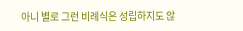아니 별로 그런 비례식은 성립하지도 않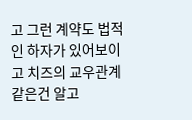고 그런 계약도 법적인 하자가 있어보이고 치즈의 교우관계같은건 알고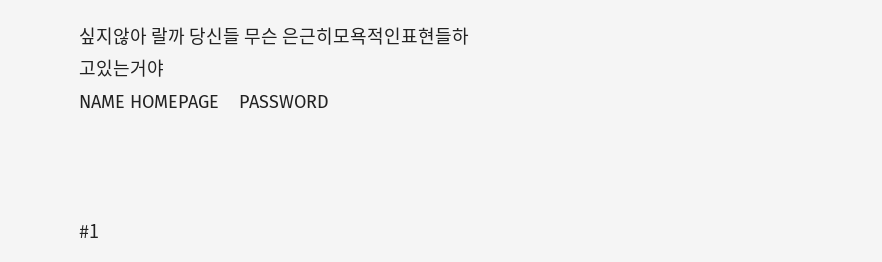싶지않아 랄까 당신들 무슨 은근히모욕적인표현들하고있는거야
NAME HOMEPAGE    PASSWORD



#1